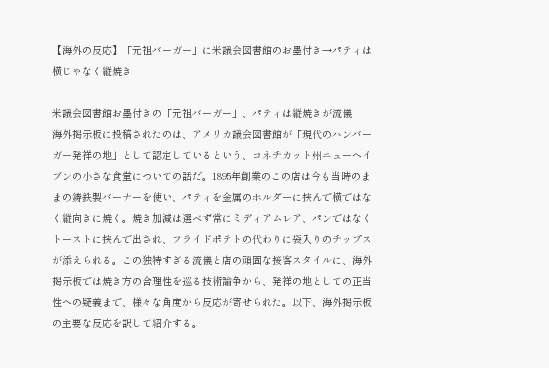【海外の反応】「元祖バーガー」に米議会図書館のお墨付き→パティは横じゃなく縦焼き

米議会図書館お墨付きの「元祖バーガー」、パティは縦焼きが流儀
海外掲示板に投稿されたのは、アメリカ議会図書館が「現代のハンバーガー発祥の地」として認定しているという、コネチカット州ニューヘイブンの小さな食堂についての話だ。1895年創業のこの店は今も当時のままの鋳鉄製バーナーを使い、パティを金属のホルダーに挟んで横ではなく縦向きに焼く。焼き加減は選べず常にミディアムレア、パンではなくトーストに挟んで出され、フライドポテトの代わりに袋入りのチップスが添えられる。この独特すぎる流儀と店の頑固な接客スタイルに、海外掲示板では焼き方の合理性を巡る技術論争から、発祥の地としての正当性への疑義まで、様々な角度から反応が寄せられた。以下、海外掲示板の主要な反応を訳して紹介する。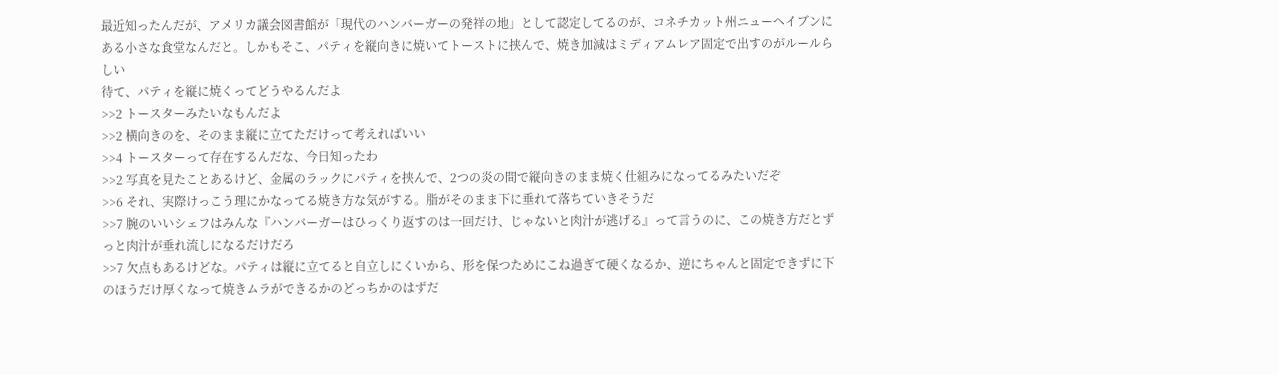最近知ったんだが、アメリカ議会図書館が「現代のハンバーガーの発祥の地」として認定してるのが、コネチカット州ニューヘイブンにある小さな食堂なんだと。しかもそこ、パティを縦向きに焼いてトーストに挟んで、焼き加減はミディアムレア固定で出すのがルールらしい
待て、パティを縦に焼くってどうやるんだよ
>>2 トースターみたいなもんだよ
>>2 横向きのを、そのまま縦に立てただけって考えればいい
>>4 トースターって存在するんだな、今日知ったわ
>>2 写真を見たことあるけど、金属のラックにパティを挟んで、2つの炎の間で縦向きのまま焼く仕組みになってるみたいだぞ
>>6 それ、実際けっこう理にかなってる焼き方な気がする。脂がそのまま下に垂れて落ちていきそうだ
>>7 腕のいいシェフはみんな『ハンバーガーはひっくり返すのは一回だけ、じゃないと肉汁が逃げる』って言うのに、この焼き方だとずっと肉汁が垂れ流しになるだけだろ
>>7 欠点もあるけどな。パティは縦に立てると自立しにくいから、形を保つためにこね過ぎて硬くなるか、逆にちゃんと固定できずに下のほうだけ厚くなって焼きムラができるかのどっちかのはずだ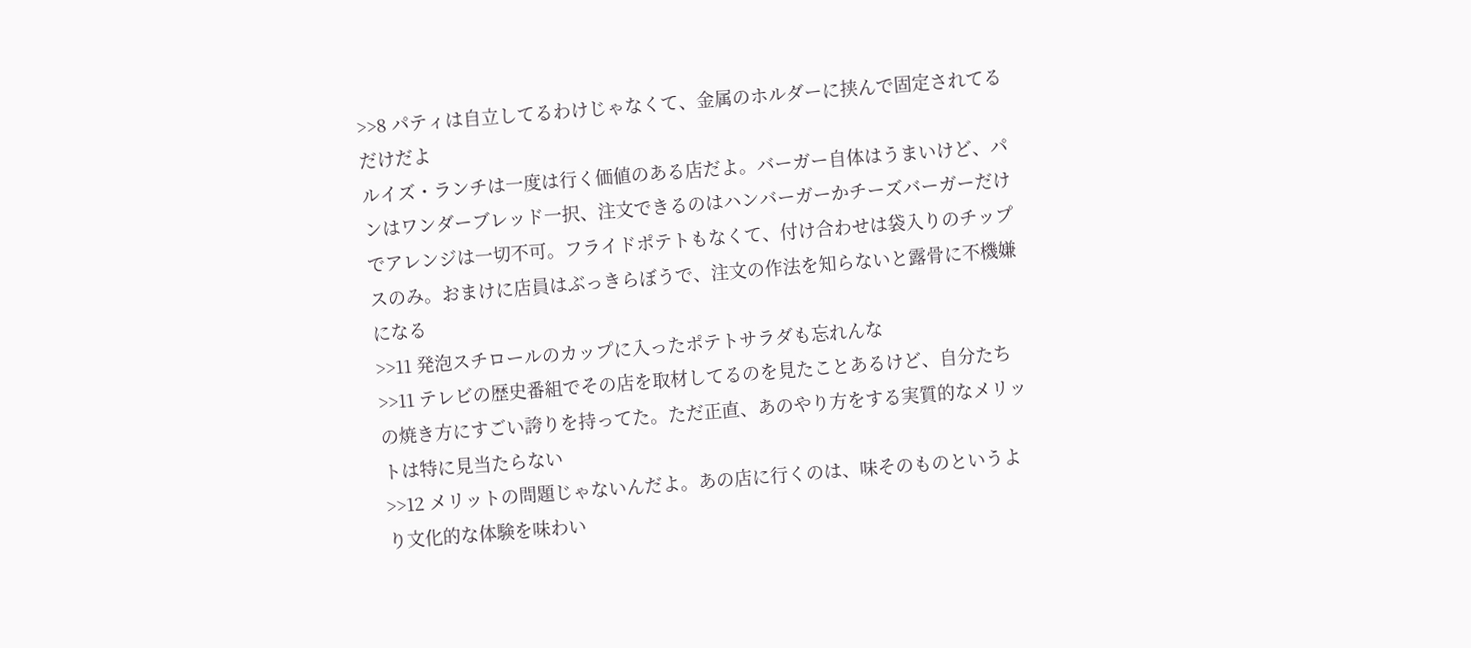>>8 パティは自立してるわけじゃなくて、金属のホルダーに挟んで固定されてるだけだよ
ルイズ・ランチは一度は行く価値のある店だよ。バーガー自体はうまいけど、パンはワンダーブレッド一択、注文できるのはハンバーガーかチーズバーガーだけでアレンジは一切不可。フライドポテトもなくて、付け合わせは袋入りのチップスのみ。おまけに店員はぶっきらぼうで、注文の作法を知らないと露骨に不機嫌になる
>>11 発泡スチロールのカップに入ったポテトサラダも忘れんな
>>11 テレビの歴史番組でその店を取材してるのを見たことあるけど、自分たちの焼き方にすごい誇りを持ってた。ただ正直、あのやり方をする実質的なメリットは特に見当たらない
>>12 メリットの問題じゃないんだよ。あの店に行くのは、味そのものというより文化的な体験を味わい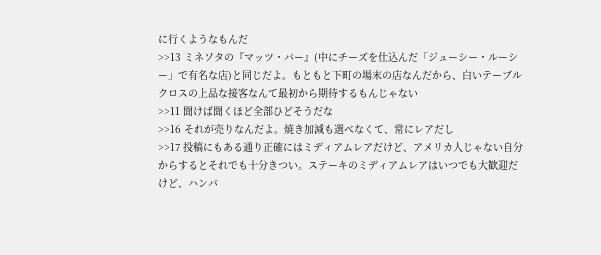に行くようなもんだ
>>13 ミネソタの『マッツ・バー』(中にチーズを仕込んだ「ジューシー・ルーシー」で有名な店)と同じだよ。もともと下町の場末の店なんだから、白いテーブルクロスの上品な接客なんて最初から期待するもんじゃない
>>11 聞けば聞くほど全部ひどそうだな
>>16 それが売りなんだよ。焼き加減も選べなくて、常にレアだし
>>17 投稿にもある通り正確にはミディアムレアだけど、アメリカ人じゃない自分からするとそれでも十分きつい。ステーキのミディアムレアはいつでも大歓迎だけど、ハンバ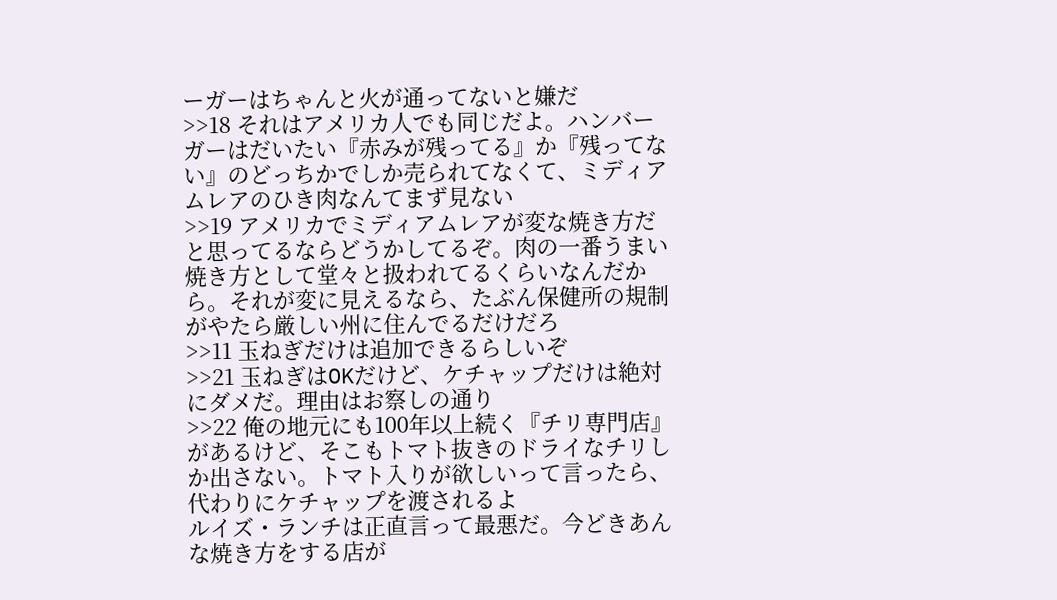ーガーはちゃんと火が通ってないと嫌だ
>>18 それはアメリカ人でも同じだよ。ハンバーガーはだいたい『赤みが残ってる』か『残ってない』のどっちかでしか売られてなくて、ミディアムレアのひき肉なんてまず見ない
>>19 アメリカでミディアムレアが変な焼き方だと思ってるならどうかしてるぞ。肉の一番うまい焼き方として堂々と扱われてるくらいなんだから。それが変に見えるなら、たぶん保健所の規制がやたら厳しい州に住んでるだけだろ
>>11 玉ねぎだけは追加できるらしいぞ
>>21 玉ねぎはOKだけど、ケチャップだけは絶対にダメだ。理由はお察しの通り
>>22 俺の地元にも100年以上続く『チリ専門店』があるけど、そこもトマト抜きのドライなチリしか出さない。トマト入りが欲しいって言ったら、代わりにケチャップを渡されるよ
ルイズ・ランチは正直言って最悪だ。今どきあんな焼き方をする店が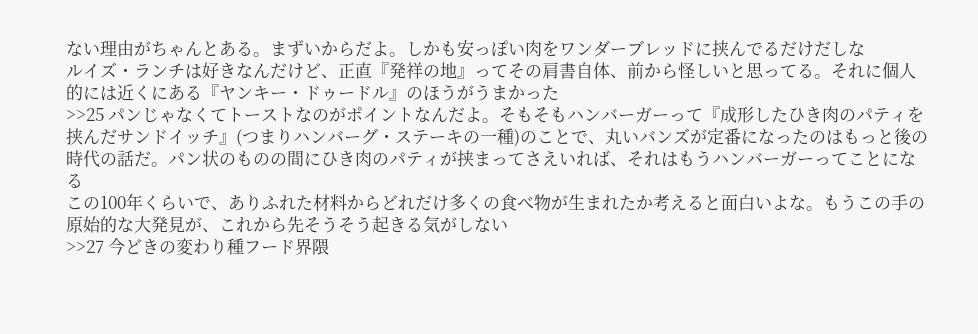ない理由がちゃんとある。まずいからだよ。しかも安っぽい肉をワンダーブレッドに挟んでるだけだしな
ルイズ・ランチは好きなんだけど、正直『発祥の地』ってその肩書自体、前から怪しいと思ってる。それに個人的には近くにある『ヤンキー・ドゥードル』のほうがうまかった
>>25 パンじゃなくてトーストなのがポイントなんだよ。そもそもハンバーガーって『成形したひき肉のパティを挟んだサンドイッチ』(つまりハンバーグ・ステーキの一種)のことで、丸いバンズが定番になったのはもっと後の時代の話だ。パン状のものの間にひき肉のパティが挟まってさえいれば、それはもうハンバーガーってことになる
この100年くらいで、ありふれた材料からどれだけ多くの食べ物が生まれたか考えると面白いよな。もうこの手の原始的な大発見が、これから先そうそう起きる気がしない
>>27 今どきの変わり種フード界隈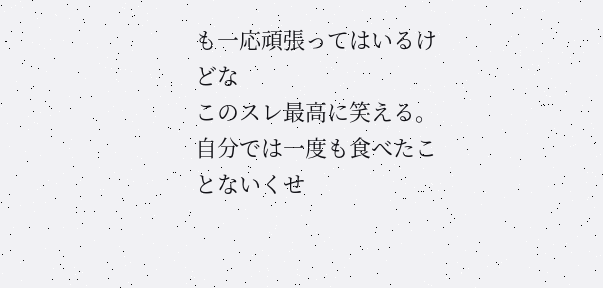も一応頑張ってはいるけどな
このスレ最高に笑える。自分では一度も食べたことないくせ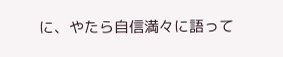に、やたら自信満々に語って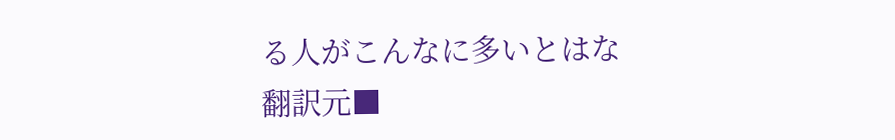る人がこんなに多いとはな
翻訳元■